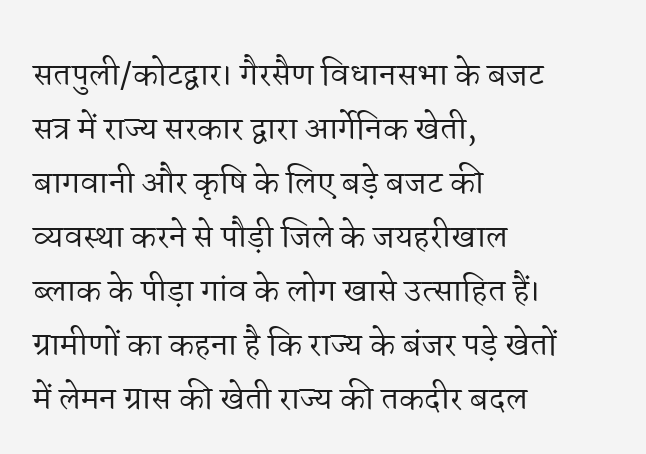सतपुली/कोटद्वार। गैरसैण विधानसभा के बजट सत्र में राज्य सरकार द्वारा आर्गेनिक खेती, बागवानी और कृषि के लिए बड़े बजट की व्यवस्था करने से पौड़ी जिले के जयहरीखाल ब्लाक के पीड़ा गांव के लोग खासे उत्साहित हैं। ग्रामीणों का कहना है कि राज्य के बंजर पड़े खेतों में लेमन ग्रास की खेती राज्य की तकदीर बदल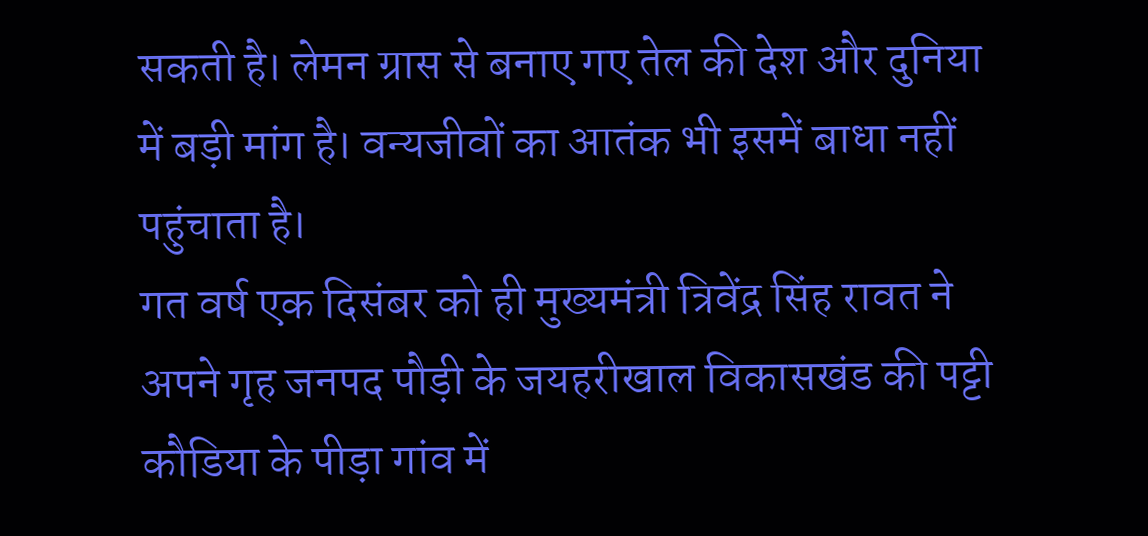सकती है। लेमन ग्रास से बनाए गए तेल की देश और दुनिया में बड़ी मांग है। वन्यजीवों का आतंक भी इसमें बाधा नहीं पहुंचाता है।
गत वर्ष एक दिसंबर को ही मुख्यमंत्री त्रिवेंद्र सिंह रावत ने अपने गृह जनपद पौड़ी के जयहरीखाल विकासखंड की पट्टी कौडिया के पीड़ा गांव में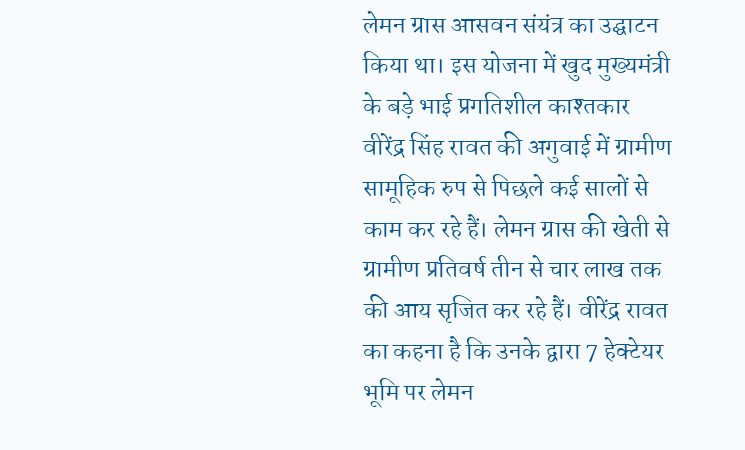लेमन ग्रास आसवन संयंत्र का उद्घाटन किया था। इस योजना में खुद मुख्यमंत्री के बड़े भाई प्रगतिशील काश्तकार वीरेंद्र सिंह रावत की अगुवाई में ग्रामीण सामूहिक रुप से पिछले कई सालों से काम कर रहे हैं। लेमन ग्रास की खेती से ग्रामीण प्रतिवर्ष तीन से चार लाख तक की आय सृजित कर रहे हैं। वीरेंद्र रावत का कहना है कि उनके द्वारा 7 हेक्टेयर भूमि पर लेमन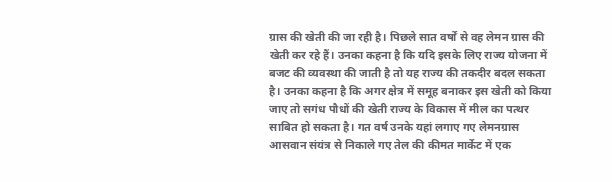ग्रास की खेती की जा रही है। पिछले सात वर्षों से वह लेमन ग्रास की खेती कर रहे हैं। उनका कहना है कि यदि इसके लिए राज्य योजना में बजट की व्यवस्था की जाती है तो यह राज्य की तकदीर बदल सकता है। उनका कहना है कि अगर क्षेत्र में समूह बनाकर इस खेती को किया जाए तो सगंध पौधों की खेती राज्य के विकास में मील का पत्थर साबित हो सकता है। गत वर्ष उनके यहां लगाए गए लेमनग्रास आसवान संयंत्र से निकाले गए तेल की कीमत मार्केट में एक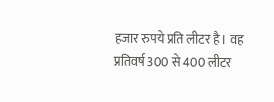हजार रुपये प्रति लीटर है। वह प्रतिवर्ष 300 से 400 लीटर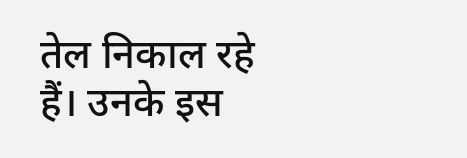तेल निकाल रहे हैं। उनके इस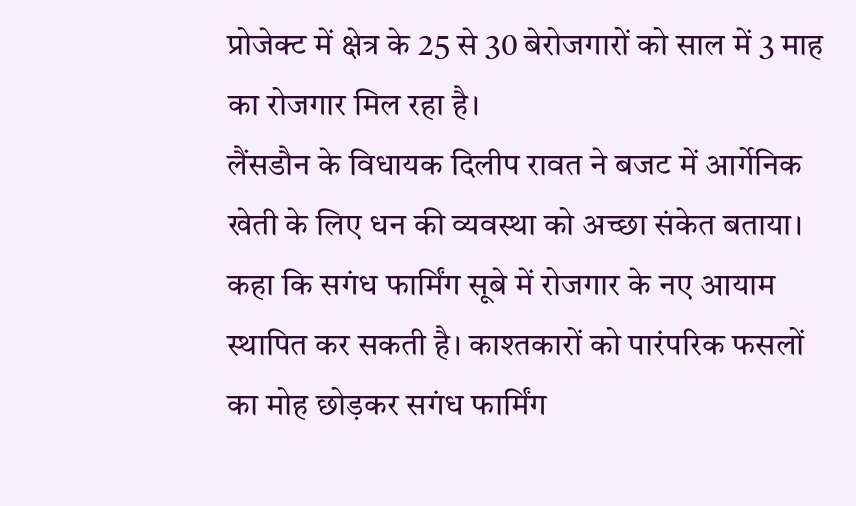प्रोजेक्ट में क्षेत्र के 25 से 30 बेरोजगारों को साल में 3 माह का रोजगार मिल रहा है।
लैंसडौन के विधायक दिलीप रावत ने बजट में आर्गेनिक खेती के लिए धन की व्यवस्था को अच्छा संकेत बताया। कहा कि सगंध फार्मिंग सूबे में रोजगार के नए आयाम स्थापित कर सकती है। काश्तकारों को पारंपरिक फसलों का मोह छोड़कर सगंध फार्मिंग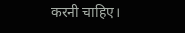करनी चाहिए।